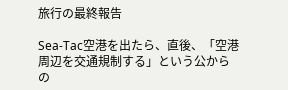旅行の最終報告

Sea-Tac空港を出たら、直後、「空港周辺を交通規制する」という公からの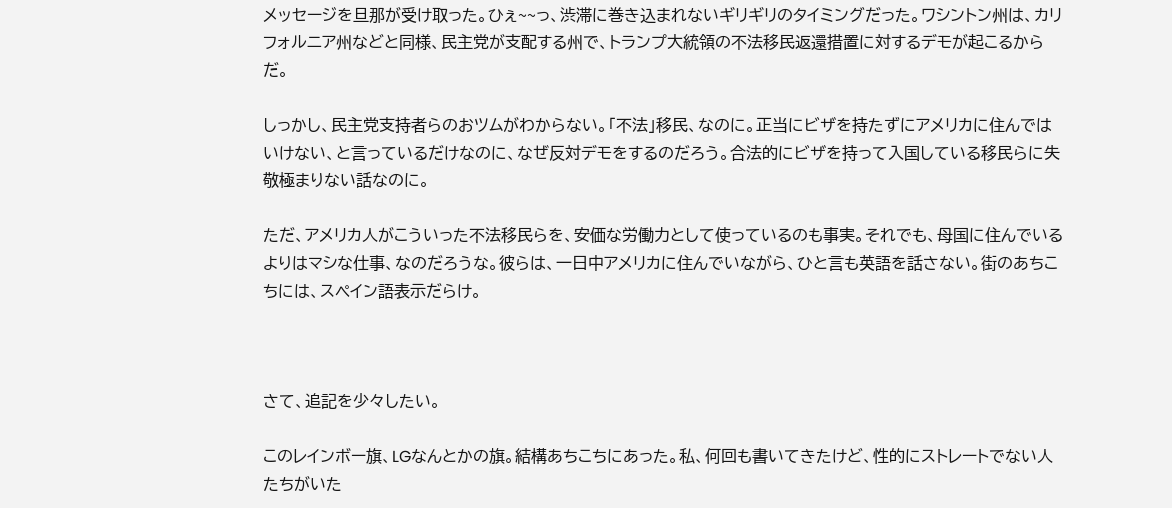メッセージを旦那が受け取った。ひぇ~~っ、渋滞に巻き込まれないギリギリのタイミングだった。ワシントン州は、カリフォルニア州などと同様、民主党が支配する州で、トランプ大統領の不法移民返還措置に対するデモが起こるからだ。

しっかし、民主党支持者らのおツムがわからない。「不法」移民、なのに。正当にビザを持たずにアメリカに住んではいけない、と言っているだけなのに、なぜ反対デモをするのだろう。合法的にビザを持って入国している移民らに失敬極まりない話なのに。

ただ、アメリカ人がこういった不法移民らを、安価な労働力として使っているのも事実。それでも、母国に住んでいるよりはマシな仕事、なのだろうな。彼らは、一日中アメリカに住んでいながら、ひと言も英語を話さない。街のあちこちには、スペイン語表示だらけ。



さて、追記を少々したい。

このレインボー旗、LGなんとかの旗。結構あちこちにあった。私、何回も書いてきたけど、性的にストレートでない人たちがいた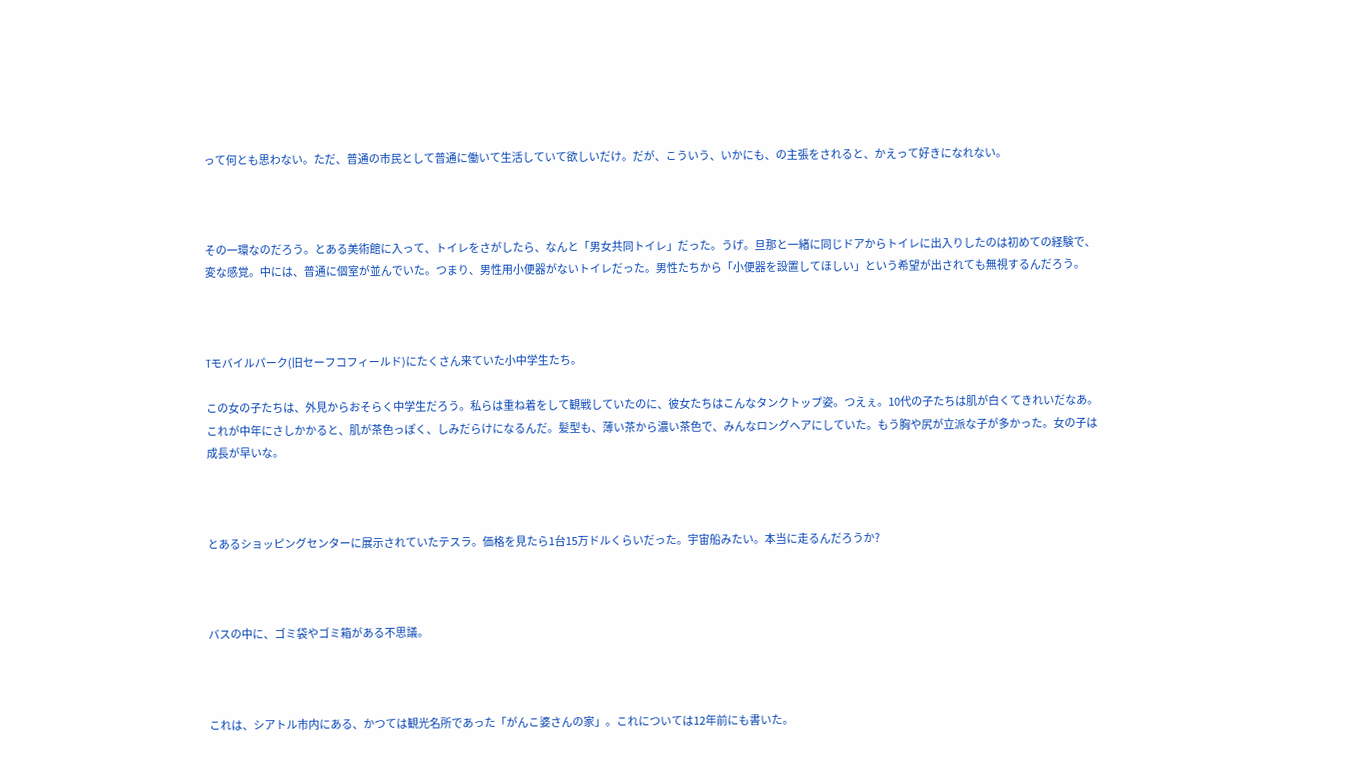って何とも思わない。ただ、普通の市民として普通に働いて生活していて欲しいだけ。だが、こういう、いかにも、の主張をされると、かえって好きになれない。



その一環なのだろう。とある美術館に入って、トイレをさがしたら、なんと「男女共同トイレ」だった。うげ。旦那と一緒に同じドアからトイレに出入りしたのは初めての経験で、変な感覚。中には、普通に個室が並んでいた。つまり、男性用小便器がないトイレだった。男性たちから「小便器を設置してほしい」という希望が出されても無視するんだろう。



Tモバイルパーク(旧セーフコフィールド)にたくさん来ていた小中学生たち。

この女の子たちは、外見からおそらく中学生だろう。私らは重ね着をして観戦していたのに、彼女たちはこんなタンクトップ姿。つえぇ。10代の子たちは肌が白くてきれいだなあ。これが中年にさしかかると、肌が茶色っぽく、しみだらけになるんだ。髪型も、薄い茶から濃い茶色で、みんなロングヘアにしていた。もう胸や尻が立派な子が多かった。女の子は成長が早いな。



とあるショッピングセンターに展示されていたテスラ。価格を見たら1台15万ドルくらいだった。宇宙船みたい。本当に走るんだろうか?



バスの中に、ゴミ袋やゴミ箱がある不思議。



これは、シアトル市内にある、かつては観光名所であった「がんこ婆さんの家」。これについては12年前にも書いた。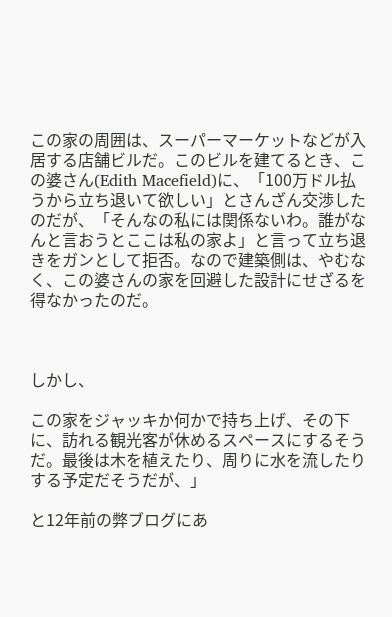この家の周囲は、スーパーマーケットなどが入居する店舗ビルだ。このビルを建てるとき、この婆さん(Edith Macefield)に、「100万ドル払うから立ち退いて欲しい」とさんざん交渉したのだが、「そんなの私には関係ないわ。誰がなんと言おうとここは私の家よ」と言って立ち退きをガンとして拒否。なので建築側は、やむなく、この婆さんの家を回避した設計にせざるを得なかったのだ。



しかし、

この家をジャッキか何かで持ち上げ、その下に、訪れる観光客が休めるスペースにするそうだ。最後は木を植えたり、周りに水を流したりする予定だそうだが、」

と12年前の弊ブログにあ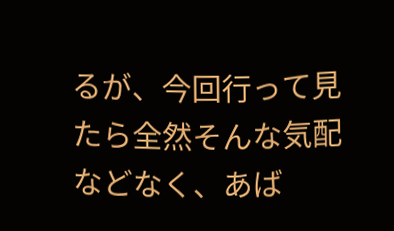るが、今回行って見たら全然そんな気配などなく、あば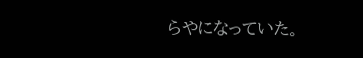らやになっていた。